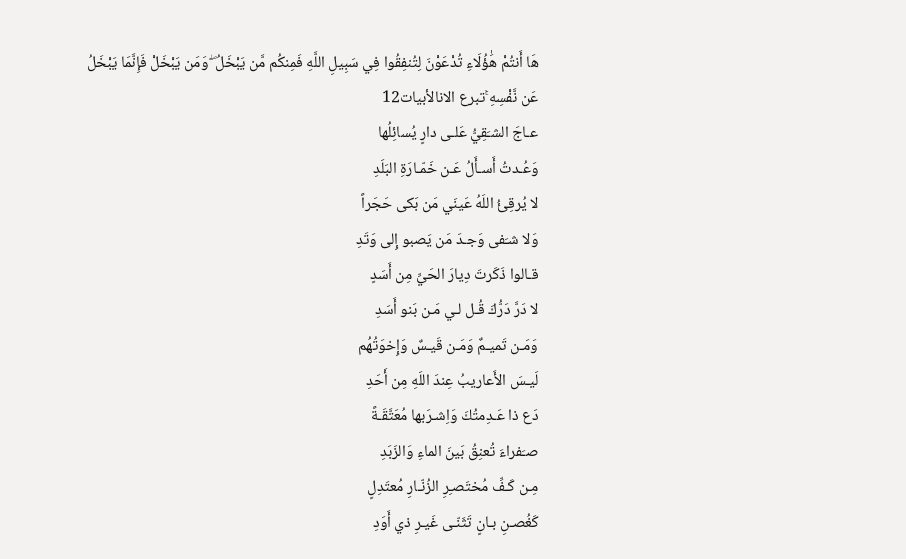هَا أَنتُمْ هَٰؤُلَاءِ تُدْعَوْنَ لِتُنفِقُوا فِي سَبِيلِ اللَّهِ فَمِنكُم مَّن يَبْخَلُ ۖ وَمَن يَبْخَلْ فَإِنَّمَا يَبْخَلُ عَن نَّفْسِهِ ۚتبرع الانالأبيات12
عـاجَ الشـَقِيُّ عَلـى دارٍ يُسائِلُها
وَعُـدتُ أَسـأَلُ عَـن خَمّـارَةِ البَلَدِ
لا يُرقِئُ اللَهُ عَينَي مَن بَكى حَجَراً
وَلا شـَفى وَجـدَ مَن يَصبو إِلى وَتَدِ
قـالوا ذَكَرتَ دِيارَ الحَيِّ مِن أَسَدٍ
لا دَرَّ دَرُّكَ قُـل لـي مَـن بَنو أَسَدِ
وَمَـن تَميـمٌ وَمَـن قَيـسٌ وَإِخوَتُهُم
لَيـسَ الأَعاريبُ عِندَ اللَهِ مِن أَحَدِ
دَع ذا عَـدِمتُكَ وَاِشـرَبها مُعَتَّقَـةً
صـَفراءَ تُعنِقُ بَينَ الماءِ وَالزَبَدِ
مِـن كَـفِّ مُختَصـِرِ الزُنّـارِ مُعتَدِلٍ
كَغُصـنِ بـانٍ تَثَنّـى غَيـرِ ذي أَوَدِ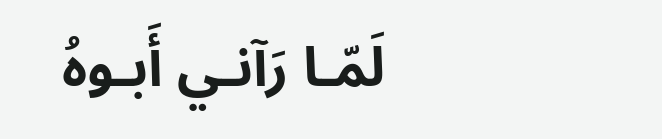لَمّـا رَآنـي أَبـوهُ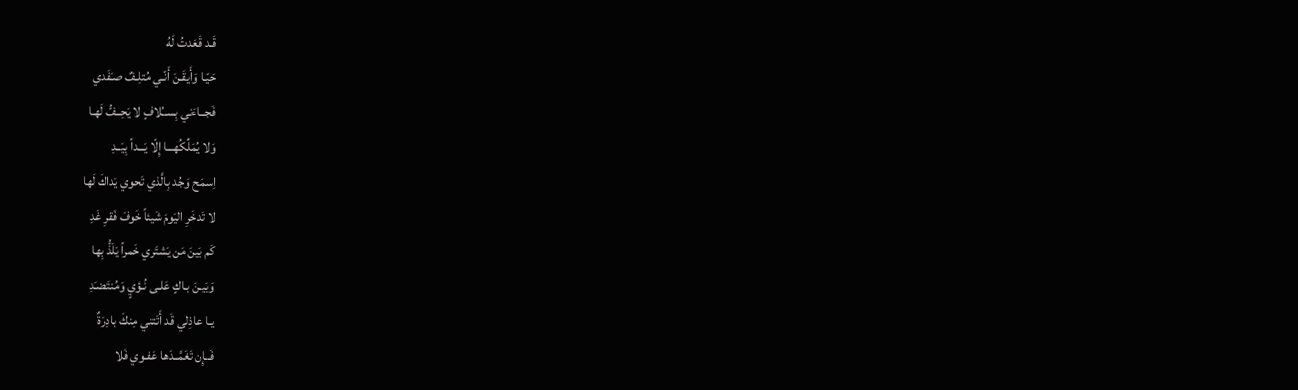قَـد قَعَدتُ لَهُ
حَيّـا وَأَيقَـنَ أَنّـي مُتلِـفٌ صـَفَدي
فَجــاءَني بِســُلافٍ لا يَحِــفُّ لَهـا
وَلا يُمَلِّكُهـــا إِلّا يَـــداً بِيَــدِ
اِسمَح وَجُد بِالَّذي تَحوي يَداكَ لَها
لا تَدخَرِ اليَومَ شَيئاً خَوفَ فَقرِ غَدِ
كَم بَينَ مَن يَشتَري خَمراً يَلَذُّ بِها
وَبَيـنَ بـاكٍ عَلـى نُـؤيٍ وَمُنتَضـَدِ
يـا عاذِلي قَد أَتَتني مِنكَ بادِرَةٌ
فَــإِن تَغَمَّــدَها عَفـوي فَلا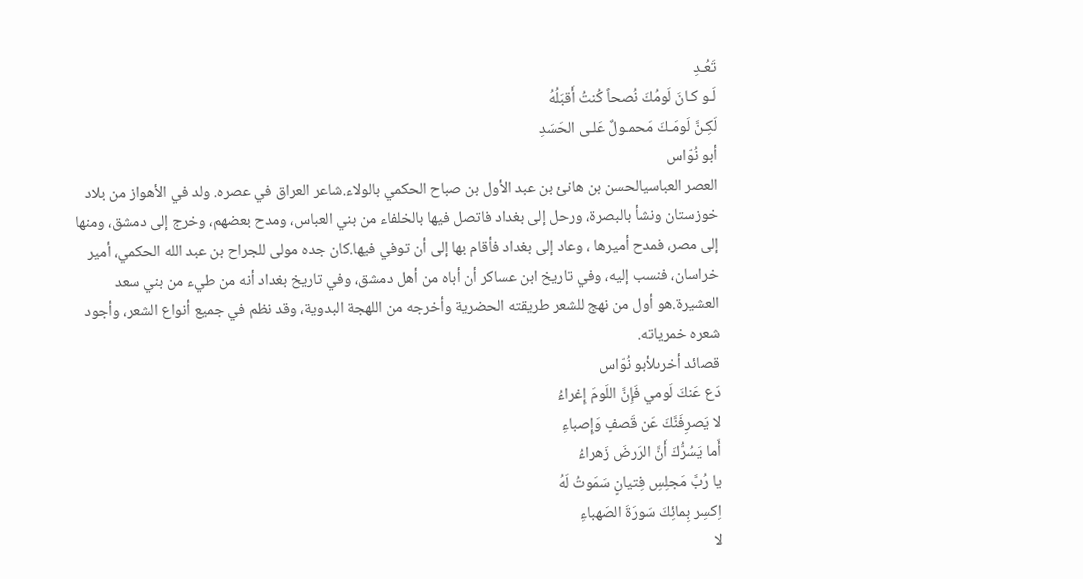تَعُـدِ
لَـو كـانَ لَومُكَ نُصحاً كُنتُ أَقبَلُهُ
لَكِـنَّ لَومَـكَ مَحمـولٌ عَلـى الحَسَدِ
أبو نُوّاس
العصر العباسيالحسن بن هانئ بن عبد الأول بن صباح الحكمي بالولاء.شاعر العراق في عصره. ولد في الأهواز من بلاد خوزستان ونشأ بالبصرة، ورحل إلى بغداد فاتصل فيها بالخلفاء من بني العباس، ومدح بعضهم، وخرج إلى دمشق، ومنها إلى مصر، فمدح أميرها ، وعاد إلى بغداد فأقام بها إلى أن توفي فيها.كان جده مولى للجراح بن عبد الله الحكمي، أمير خراسان، فنسب إليه، وفي تاريخ ابن عساكر أن أباه من أهل دمشق، وفي تاريخ بغداد أنه من طيء من بني سعد العشيرة.هو أول من نهج للشعر طريقته الحضرية وأخرجه من اللهجة البدوية، وقد نظم في جميع أنواع الشعر، وأجود شعره خمرياته.
قصائد أخرىلأبو نُوّاس
دَع عَنكَ لَومي فَإِنَّ اللَومَ إِغراءُ
لا يَصرِفَنَّكَ عَن قَصفٍ وَإِصباءِ
أَما يَسُرُّكَ أَنَّ الرَرضَ زَهراءُ
يا رُبَّ مَجلِسِ فِتيانٍ سَمَوتُ لَهُ
اِكسِر بِمائِكَ سَورَةَ الصَهباءِ
لا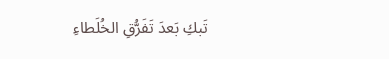تَبكِ بَعدَ تَفَرُّقِ الخُلَطاءِ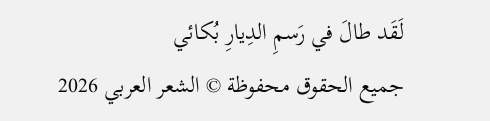لَقَد طالَ في رَسمِ الدِيارِ بُكائي
جميع الحقوق محفوظة © الشعر العربي 2026